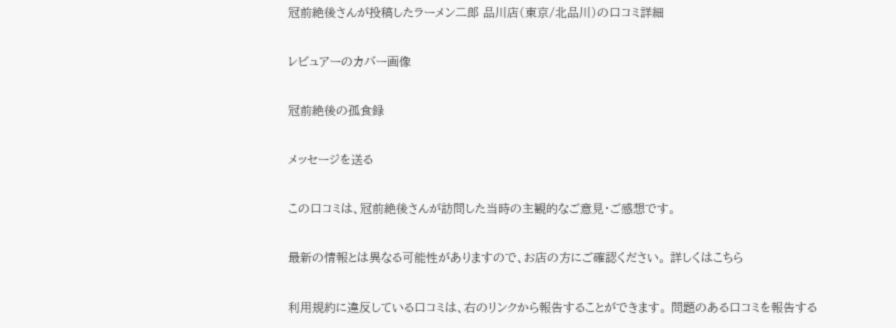冠前絶後さんが投稿したラーメン二郎 品川店(東京/北品川)の口コミ詳細

レビュアーのカバー画像

冠前絶後の孤食録

メッセージを送る

この口コミは、冠前絶後さんが訪問した当時の主観的なご意見・ご感想です。

最新の情報とは異なる可能性がありますので、お店の方にご確認ください。 詳しくはこちら

利用規約に違反している口コミは、右のリンクから報告することができます。 問題のある口コミを報告する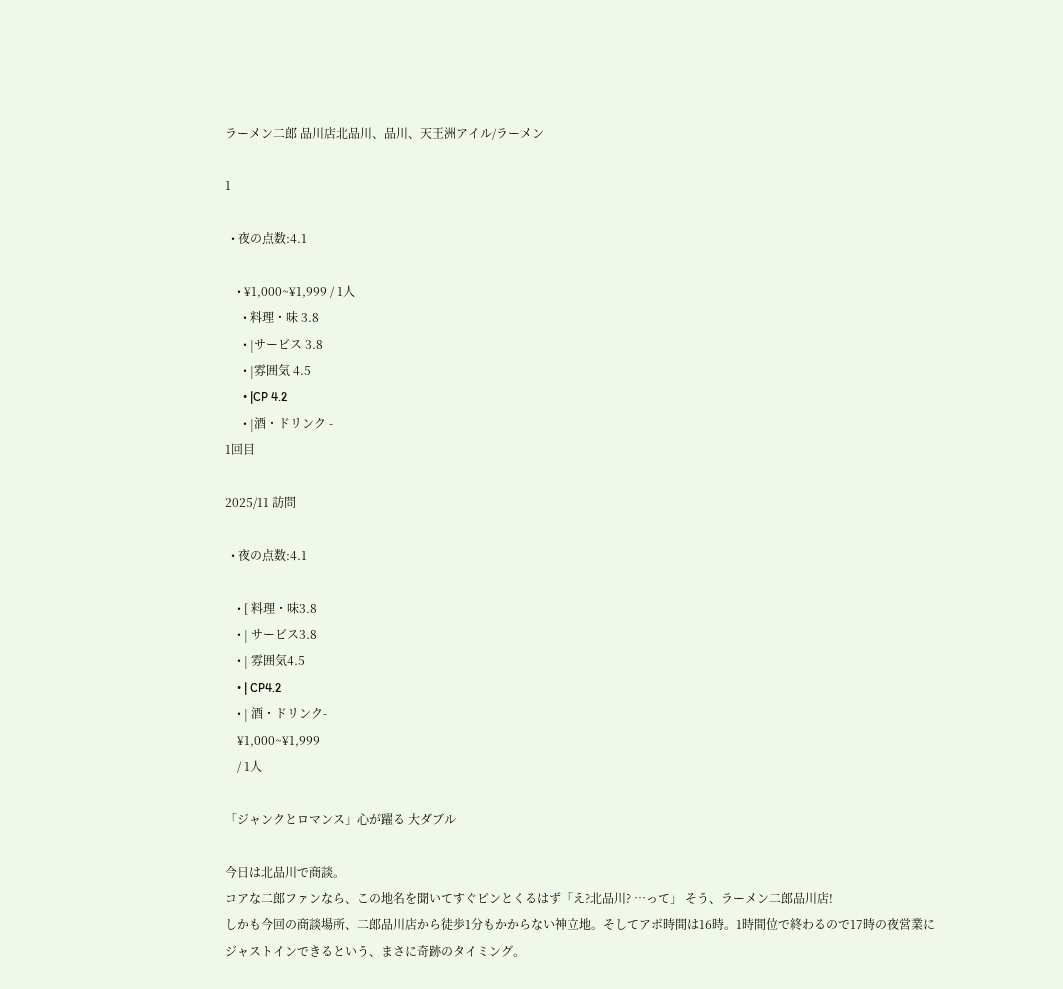ラーメン二郎 品川店北品川、品川、天王洲アイル/ラーメン

1

  • 夜の点数:4.1

    • ¥1,000~¥1,999 / 1人
      • 料理・味 3.8
      • |サービス 3.8
      • |雰囲気 4.5
      • |CP 4.2
      • |酒・ドリンク -
1回目

2025/11 訪問

  • 夜の点数:4.1

    • [ 料理・味3.8
    • | サービス3.8
    • | 雰囲気4.5
    • | CP4.2
    • | 酒・ドリンク-
    ¥1,000~¥1,999
    / 1人

「ジャンクとロマンス」心が躍る 大ダブル

今日は北品川で商談。
コアな二郎ファンなら、この地名を聞いてすぐピンとくるはず「え?北品川? …って」 そう、ラーメン二郎品川店!
しかも今回の商談場所、二郎品川店から徒歩1分もかからない神立地。そしてアポ時間は16時。1時間位で終わるので17時の夜営業にジャストインできるという、まさに奇跡のタイミング。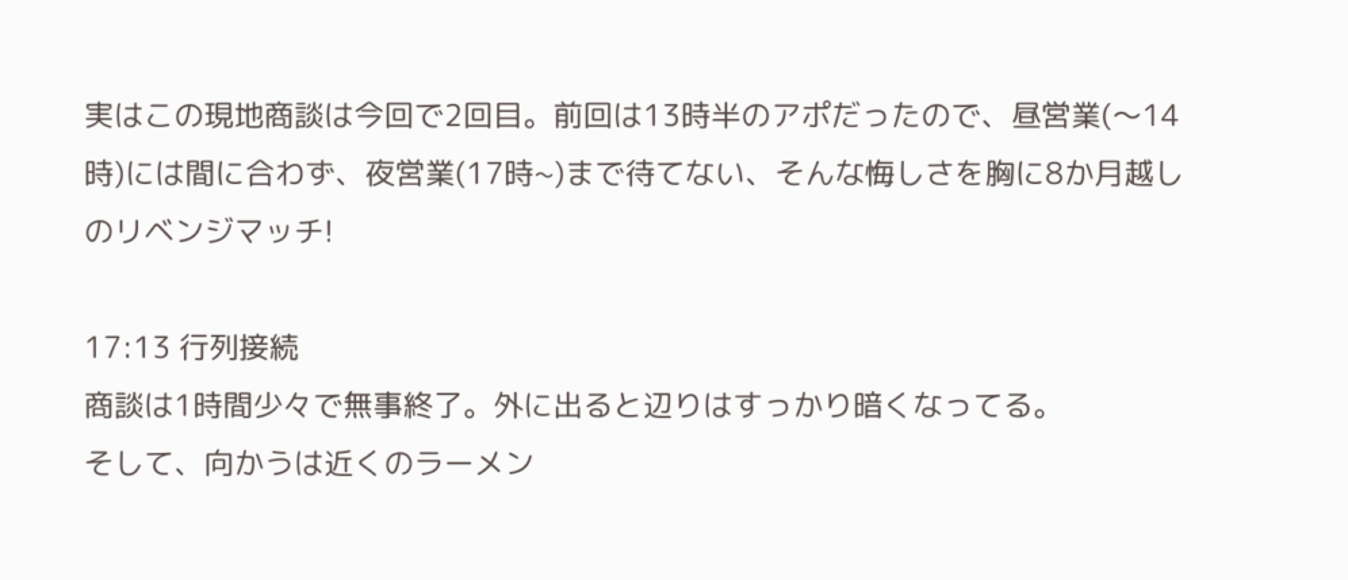実はこの現地商談は今回で2回目。前回は13時半のアポだったので、昼営業(〜14時)には間に合わず、夜営業(17時~)まで待てない、そんな悔しさを胸に8か月越しのリベンジマッチ!

17:13 行列接続
商談は1時間少々で無事終了。外に出ると辺りはすっかり暗くなってる。
そして、向かうは近くのラーメン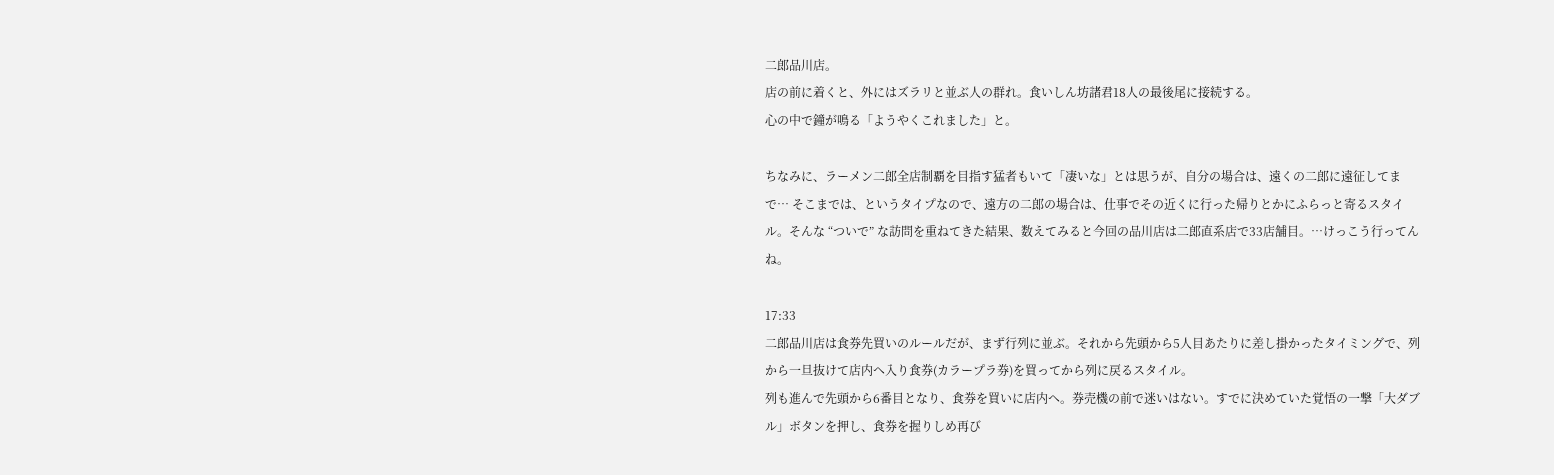二郎品川店。
店の前に着くと、外にはズラリと並ぶ人の群れ。食いしん坊諸君18人の最後尾に接続する。
心の中で鐘が鳴る「ようやくこれました」と。

ちなみに、ラーメン二郎全店制覇を目指す猛者もいて「凄いな」とは思うが、自分の場合は、遠くの二郎に遠征してまで… そこまでは、というタイプなので、遠方の二郎の場合は、仕事でその近くに行った帰りとかにふらっと寄るスタイル。そんな “ついで” な訪問を重ねてきた結果、数えてみると今回の品川店は二郎直系店で33店舗目。…けっこう行ってんね。

17:33
二郎品川店は食券先買いのルールだが、まず行列に並ぶ。それから先頭から5人目あたりに差し掛かったタイミングで、列から一旦抜けて店内へ入り食券(カラープラ券)を買ってから列に戻るスタイル。
列も進んで先頭から6番目となり、食券を買いに店内へ。券売機の前で迷いはない。すでに決めていた覚悟の一撃「大ダブル」ボタンを押し、食券を握りしめ再び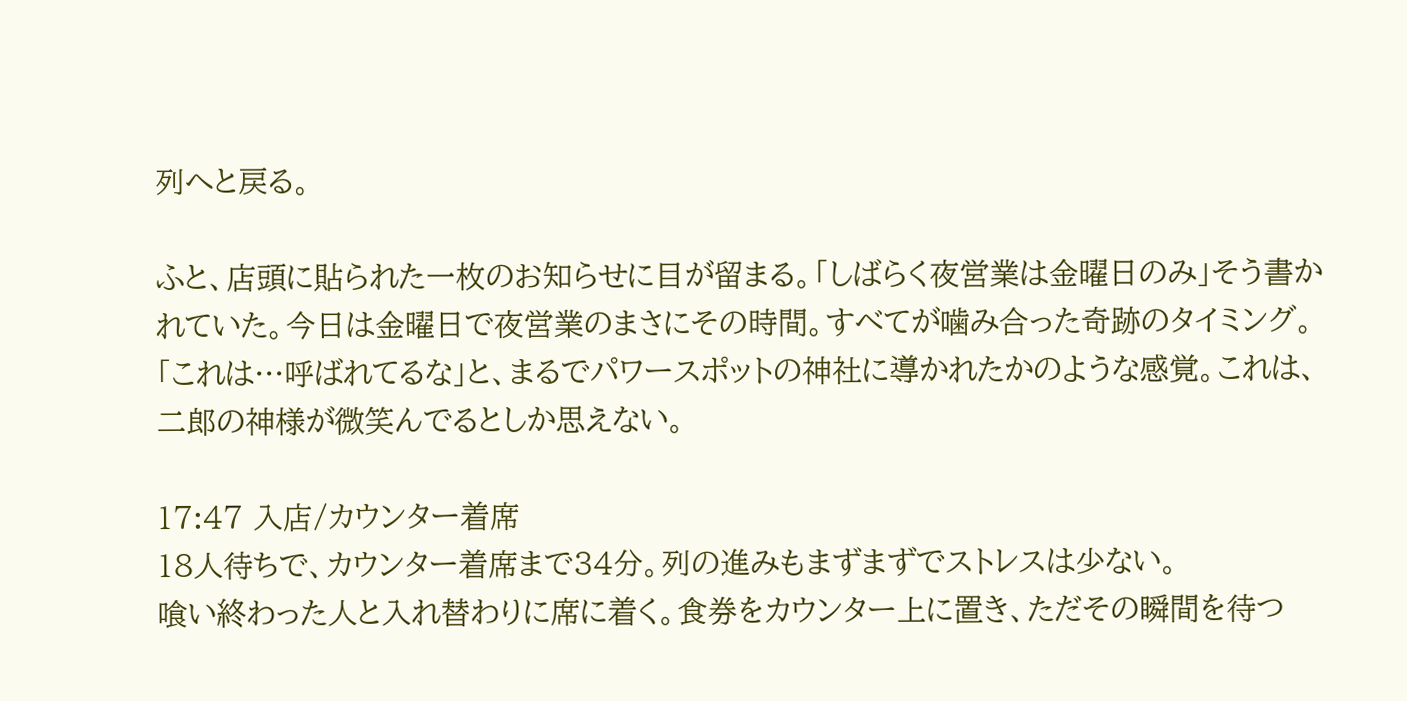列へと戻る。

ふと、店頭に貼られた一枚のお知らせに目が留まる。「しばらく夜営業は金曜日のみ」そう書かれていた。今日は金曜日で夜営業のまさにその時間。すべてが噛み合った奇跡のタイミング。「これは…呼ばれてるな」と、まるでパワースポットの神社に導かれたかのような感覚。これは、二郎の神様が微笑んでるとしか思えない。

17:47 入店/カウンター着席
18人待ちで、カウンター着席まで34分。列の進みもまずまずでストレスは少ない。
喰い終わった人と入れ替わりに席に着く。食券をカウンター上に置き、ただその瞬間を待つ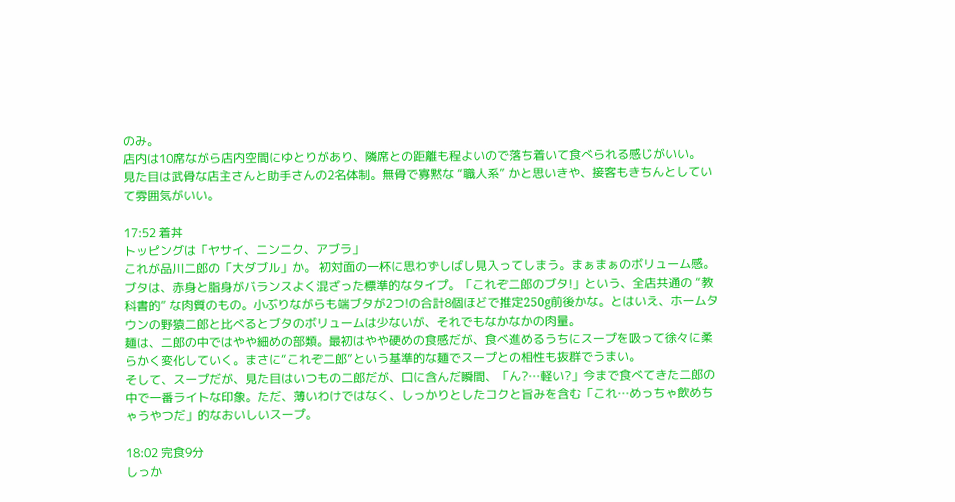のみ。
店内は10席ながら店内空間にゆとりがあり、隣席との距離も程よいので落ち着いて食べられる感じがいい。
見た目は武骨な店主さんと助手さんの2名体制。無骨で寡黙な “職人系” かと思いきや、接客もきちんとしていて雰囲気がいい。

17:52 着丼
トッピングは「ヤサイ、ニンニク、アブラ」
これが品川二郎の「大ダブル」か。 初対面の一杯に思わずしばし見入ってしまう。まぁまぁのボリューム感。
ブタは、赤身と脂身がバランスよく混ざった標準的なタイプ。「これぞ二郎のブタ!」という、全店共通の “教科書的” な肉質のもの。小ぶりながらも端ブタが2つ!の合計8個ほどで推定250g前後かな。とはいえ、ホームタウンの野猿二郎と比べるとブタのボリュームは少ないが、それでもなかなかの肉量。
麺は、二郎の中ではやや細めの部類。最初はやや硬めの食感だが、食べ進めるうちにスープを吸って徐々に柔らかく変化していく。まさに“これぞ二郎”という基準的な麺でスープとの相性も抜群でうまい。
そして、スープだが、見た目はいつもの二郎だが、口に含んだ瞬間、「ん?…軽い?」今まで食べてきた二郎の中で一番ライトな印象。ただ、薄いわけではなく、しっかりとしたコクと旨みを含む「これ…めっちゃ飲めちゃうやつだ」的なおいしいスープ。

18:02 完食9分
しっか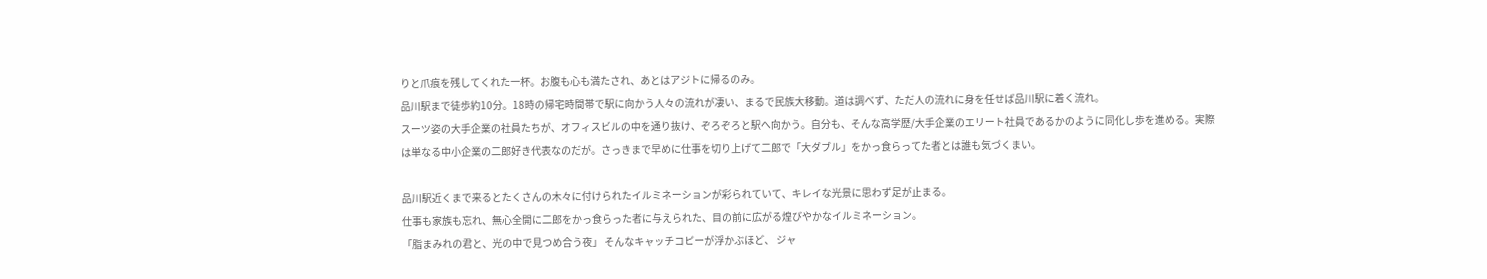りと爪痕を残してくれた一杯。お腹も心も満たされ、あとはアジトに帰るのみ。
品川駅まで徒歩約10分。18時の帰宅時間帯で駅に向かう人々の流れが凄い、まるで民族大移動。道は調べず、ただ人の流れに身を任せば品川駅に着く流れ。
スーツ姿の大手企業の社員たちが、オフィスビルの中を通り抜け、ぞろぞろと駅へ向かう。自分も、そんな高学歴/大手企業のエリート社員であるかのように同化し歩を進める。実際は単なる中小企業の二郎好き代表なのだが。さっきまで早めに仕事を切り上げて二郎で「大ダブル」をかっ食らってた者とは誰も気づくまい。

品川駅近くまで来るとたくさんの木々に付けられたイルミネーションが彩られていて、キレイな光景に思わず足が止まる。
仕事も家族も忘れ、無心全開に二郎をかっ食らった者に与えられた、目の前に広がる煌びやかなイルミネーション。
「脂まみれの君と、光の中で見つめ合う夜」 そんなキャッチコピーが浮かぶほど、 ジャ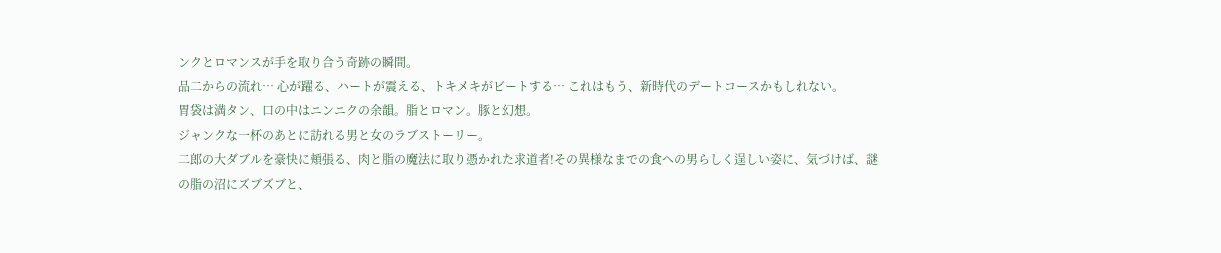ンクとロマンスが手を取り合う奇跡の瞬間。
品二からの流れ… 心が躍る、ハートが震える、トキメキがビートする… これはもう、新時代のデートコースかもしれない。
胃袋は満タン、口の中はニンニクの余韻。脂とロマン。豚と幻想。
ジャンクな一杯のあとに訪れる男と女のラブストーリー。
二郎の大ダブルを豪快に頬張る、肉と脂の魔法に取り憑かれた求道者!その異様なまでの食への男らしく逞しい姿に、気づけば、謎の脂の沼にズブズブと、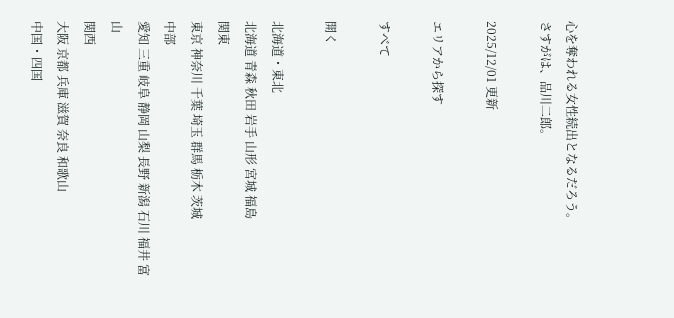心を奪われる女性続出となるだろう。
さすがは、品川二郎。

2025/12/01 更新

エリアから探す

すべて

開く

北海道・東北
北海道 青森 秋田 岩手 山形 宮城 福島
関東
東京 神奈川 千葉 埼玉 群馬 栃木 茨城
中部
愛知 三重 岐阜 静岡 山梨 長野 新潟 石川 福井 富山
関西
大阪 京都 兵庫 滋賀 奈良 和歌山
中国・四国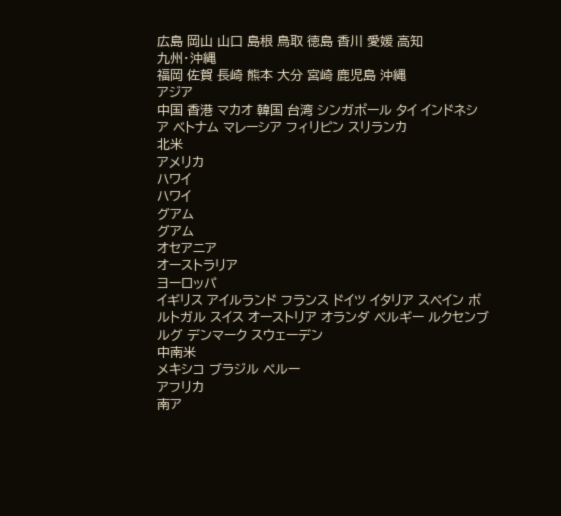広島 岡山 山口 島根 鳥取 徳島 香川 愛媛 高知
九州・沖縄
福岡 佐賀 長崎 熊本 大分 宮崎 鹿児島 沖縄
アジア
中国 香港 マカオ 韓国 台湾 シンガポール タイ インドネシア ベトナム マレーシア フィリピン スリランカ
北米
アメリカ
ハワイ
ハワイ
グアム
グアム
オセアニア
オーストラリア
ヨーロッパ
イギリス アイルランド フランス ドイツ イタリア スペイン ポルトガル スイス オーストリア オランダ ベルギー ルクセンブルグ デンマーク スウェーデン
中南米
メキシコ ブラジル ペルー
アフリカ
南ア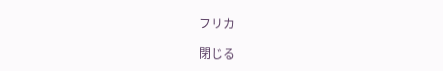フリカ

閉じる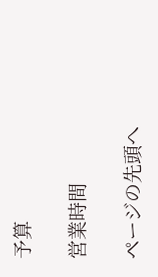予算

営業時間

ページの先頭へ